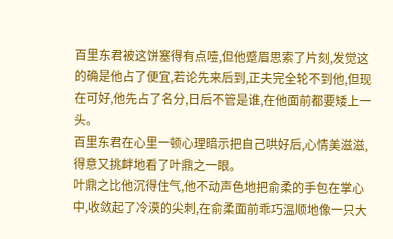百里东君被这饼塞得有点噎,但他蹙眉思索了片刻,发觉这的确是他占了便宜,若论先来后到,正夫完全轮不到他,但现在可好,他先占了名分,日后不管是谁,在他面前都要矮上一头。
百里东君在心里一顿心理暗示把自己哄好后,心情美滋滋,得意又挑衅地看了叶鼎之一眼。
叶鼎之比他沉得住气,他不动声色地把俞柔的手包在掌心中,收敛起了冷漠的尖刺,在俞柔面前乖巧温顺地像一只大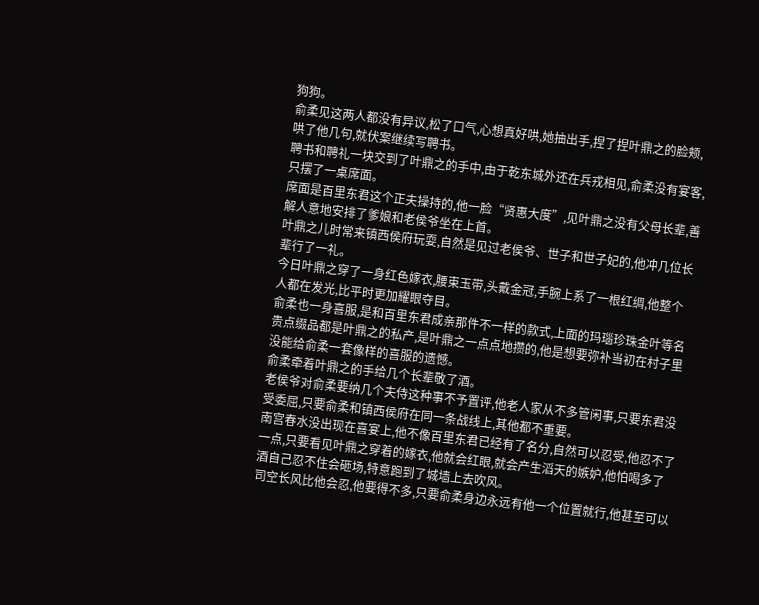狗狗。
俞柔见这两人都没有异议,松了口气,心想真好哄,她抽出手,捏了捏叶鼎之的脸颊,哄了他几句,就伏案继续写聘书。
聘书和聘礼一块交到了叶鼎之的手中,由于乾东城外还在兵戎相见,俞柔没有宴客,只摆了一桌席面。
席面是百里东君这个正夫操持的,他一脸“贤惠大度”,见叶鼎之没有父母长辈,善解人意地安排了爹娘和老侯爷坐在上首。
叶鼎之儿时常来镇西侯府玩耍,自然是见过老侯爷、世子和世子妃的,他冲几位长辈行了一礼。
今日叶鼎之穿了一身红色嫁衣,腰束玉带,头戴金冠,手腕上系了一根红绸,他整个人都在发光,比平时更加耀眼夺目。
俞柔也一身喜服,是和百里东君成亲那件不一样的款式,上面的玛瑙珍珠金叶等名贵点缀品都是叶鼎之的私产,是叶鼎之一点点地攒的,他是想要弥补当初在村子里没能给俞柔一套像样的喜服的遗憾。
俞柔牵着叶鼎之的手给几个长辈敬了酒。
老侯爷对俞柔要纳几个夫侍这种事不予置评,他老人家从不多管闲事,只要东君没受委屈,只要俞柔和镇西侯府在同一条战线上,其他都不重要。
南宫春水没出现在喜宴上,他不像百里东君已经有了名分,自然可以忍受,他忍不了一点,只要看见叶鼎之穿着的嫁衣,他就会红眼,就会产生滔天的嫉妒,他怕喝多了酒自己忍不住会砸场,特意跑到了城墙上去吹风。
司空长风比他会忍,他要得不多,只要俞柔身边永远有他一个位置就行,他甚至可以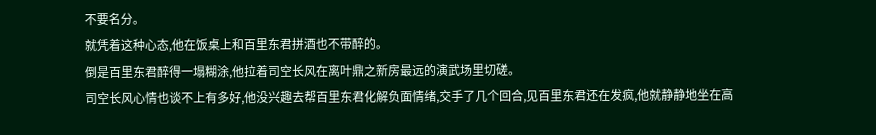不要名分。
就凭着这种心态,他在饭桌上和百里东君拼酒也不带醉的。
倒是百里东君醉得一塌糊涂,他拉着司空长风在离叶鼎之新房最远的演武场里切磋。
司空长风心情也谈不上有多好,他没兴趣去帮百里东君化解负面情绪,交手了几个回合,见百里东君还在发疯,他就静静地坐在高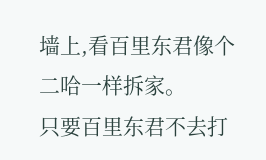墙上,看百里东君像个二哈一样拆家。
只要百里东君不去打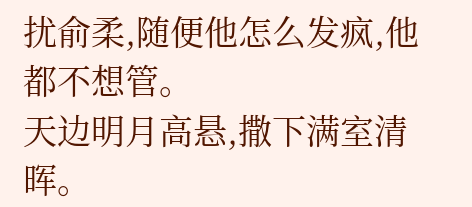扰俞柔,随便他怎么发疯,他都不想管。
天边明月高悬,撒下满室清晖。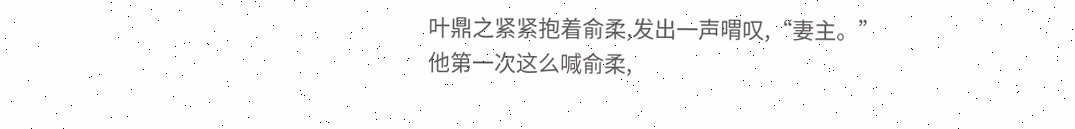叶鼎之紧紧抱着俞柔,发出一声喟叹,“妻主。”
他第一次这么喊俞柔,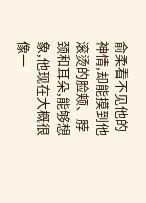俞柔看不见他的神情,却能摸到他滚烫的脸颊、脖颈和耳朵,能够想象,他现在大概很像一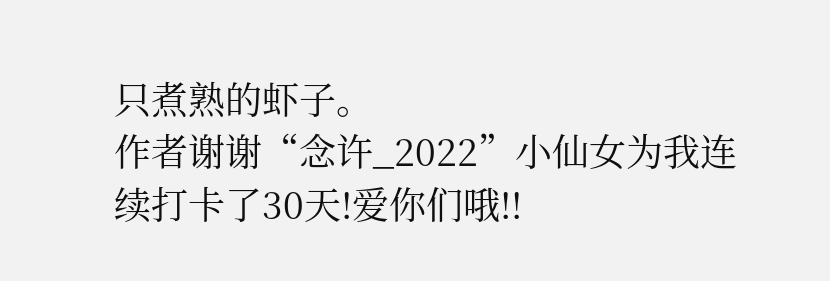只煮熟的虾子。
作者谢谢“念许_2022”小仙女为我连续打卡了30天!爱你们哦!!